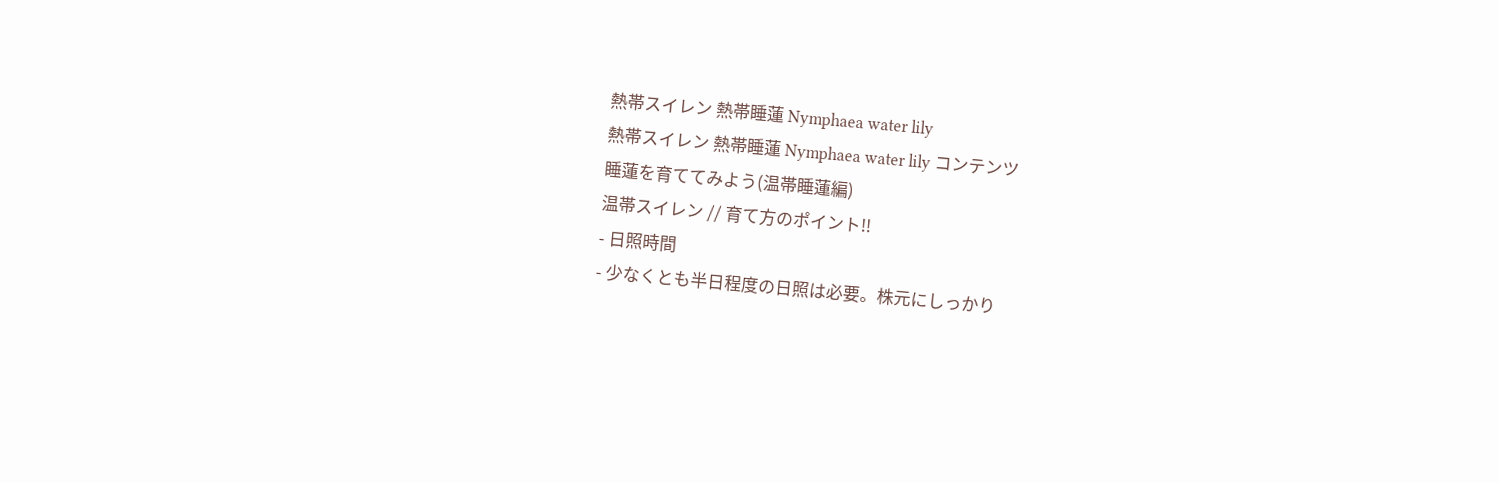熱帯スイレン 熱帯睡蓮 Nymphaea water lily
熱帯スイレン 熱帯睡蓮 Nymphaea water lily コンテンツ
睡蓮を育ててみよう(温帯睡蓮編)
温帯スイレン // 育て方のポイント!!
- 日照時間
- 少なくとも半日程度の日照は必要。株元にしっかり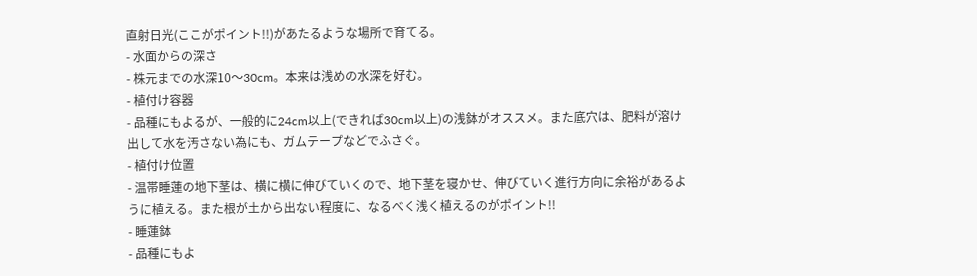直射日光(ここがポイント!!)があたるような場所で育てる。
- 水面からの深さ
- 株元までの水深10〜30cm。本来は浅めの水深を好む。
- 植付け容器
- 品種にもよるが、一般的に24cm以上(できれば30cm以上)の浅鉢がオススメ。また底穴は、肥料が溶け出して水を汚さない為にも、ガムテープなどでふさぐ。
- 植付け位置
- 温帯睡蓮の地下茎は、横に横に伸びていくので、地下茎を寝かせ、伸びていく進行方向に余裕があるように植える。また根が土から出ない程度に、なるべく浅く植えるのがポイント!!
- 睡蓮鉢
- 品種にもよ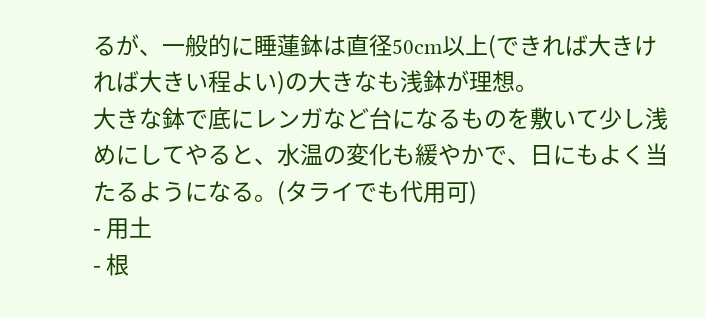るが、一般的に睡蓮鉢は直径50cm以上(できれば大きければ大きい程よい)の大きなも浅鉢が理想。
大きな鉢で底にレンガなど台になるものを敷いて少し浅めにしてやると、水温の変化も緩やかで、日にもよく当たるようになる。(タライでも代用可)
- 用土
- 根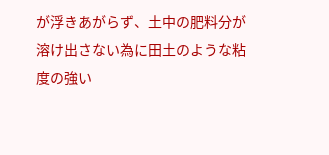が浮きあがらず、土中の肥料分が溶け出さない為に田土のような粘度の強い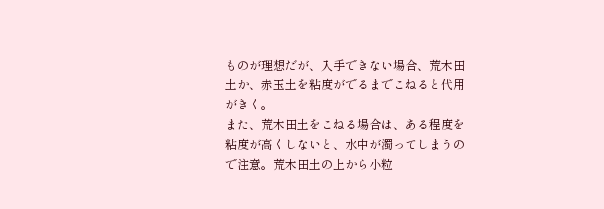ものが理想だが、入手できない場合、荒木田土か、赤玉土を粘度がでるまでこねると代用がきく。
また、荒木田土をこねる場合は、ある程度を粘度が高くしないと、水中が濁ってしまうので注意。荒木田土の上から小粒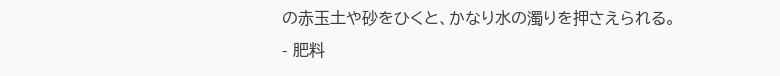の赤玉土や砂をひくと、かなり水の濁りを押さえられる。
- 肥料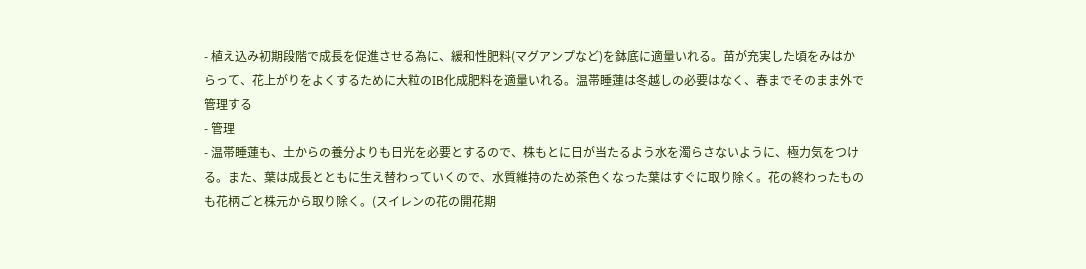- 植え込み初期段階で成長を促進させる為に、緩和性肥料(マグアンプなど)を鉢底に適量いれる。苗が充実した頃をみはからって、花上がりをよくするために大粒のIB化成肥料を適量いれる。温帯睡蓮は冬越しの必要はなく、春までそのまま外で管理する
- 管理
- 温帯睡蓮も、土からの養分よりも日光を必要とするので、株もとに日が当たるよう水を濁らさないように、極力気をつける。また、葉は成長とともに生え替わっていくので、水質維持のため茶色くなった葉はすぐに取り除く。花の終わったものも花柄ごと株元から取り除く。(スイレンの花の開花期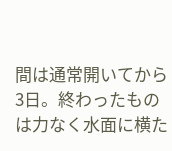間は通常開いてから3日。終わったものは力なく水面に横た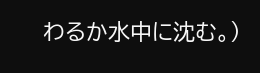わるか水中に沈む。)